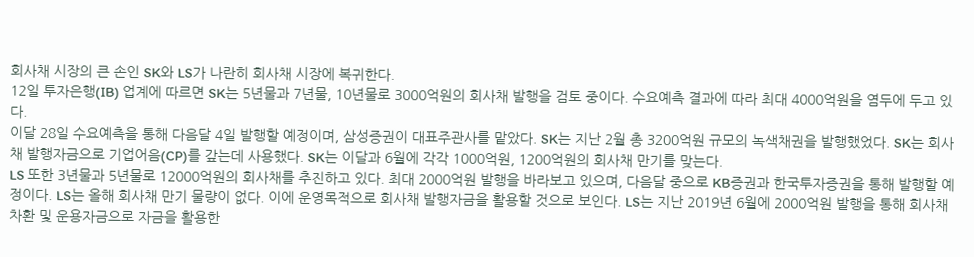회사채 시장의 큰 손인 SK와 LS가 나란히 회사채 시장에 복귀한다.
12일 투자은행(IB) 업계에 따르면 SK는 5년물과 7년물, 10년물로 3000억원의 회사채 발행을 검토 중이다. 수요예측 결과에 따라 최대 4000억원을 염두에 두고 있다.
이달 28일 수요예측을 통해 다음달 4일 발행할 예정이며, 삼성증권이 대표주관사를 맡았다. SK는 지난 2월 총 3200억원 규모의 녹색채권을 발행했었다. SK는 회사채 발행자금으로 기업어음(CP)를 갚는데 사용했다. SK는 이달과 6월에 각각 1000억원, 1200억원의 회사채 만기를 맞는다.
LS 또한 3년물과 5년물로 12000억원의 회사채를 추진하고 있다. 최대 2000억원 발행을 바라보고 있으며, 다음달 중으로 KB증권과 한국투자증권을 통해 발행할 예정이다. LS는 올해 회사채 만기 물량이 없다. 이에 운영목적으로 회사채 발행자금을 활용할 것으로 보인다. LS는 지난 2019년 6월에 2000억원 발행을 통해 회사채 차환 및 운용자금으로 자금을 활용한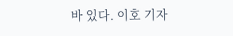바 있다. 이호 기자